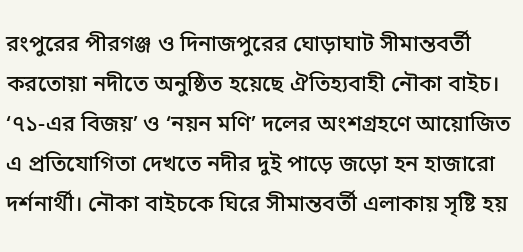রংপুরের পীরগঞ্জ ও দিনাজপুরের ঘোড়াঘাট সীমান্তবর্তী করতোয়া নদীতে অনুষ্ঠিত হয়েছে ঐতিহ্যবাহী নৌকা বাইচ। ‘৭১-এর বিজয়’ ও ‘নয়ন মণি’ দলের অংশগ্রহণে আয়োজিত এ প্রতিযোগিতা দেখতে নদীর দুই পাড়ে জড়ো হন হাজারো দর্শনার্থী। নৌকা বাইচকে ঘিরে সীমান্তবর্তী এলাকায় সৃষ্টি হয়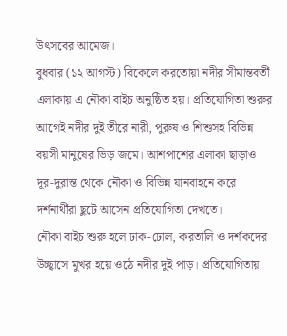উৎসবের আমেজ।
বুধবার (১২ আগস্ট) বিকেলে করতোয়া নদীর সীমান্তবর্তী এলাকায় এ নৌকা বাইচ অনুষ্ঠিত হয়। প্রতিযোগিতা শুরুর আগেই নদীর দুই তীরে নারী, পুরুষ ও শিশুসহ বিভিন্ন বয়সী মানুষের ভিড় জমে। আশপাশের এলাকা ছাড়াও দূর-দুরান্ত থেকে নৌকা ও বিভিন্ন যানবাহনে করে দর্শনার্থীরা ছুটে আসেন প্রতিযোগিতা দেখতে।
নৌকা বাইচ শুরু হলে ঢাক-ঢোল, করতালি ও দর্শকদের উচ্ছ্বাসে মুখর হয়ে ওঠে নদীর দুই পাড়। প্রতিযোগিতায়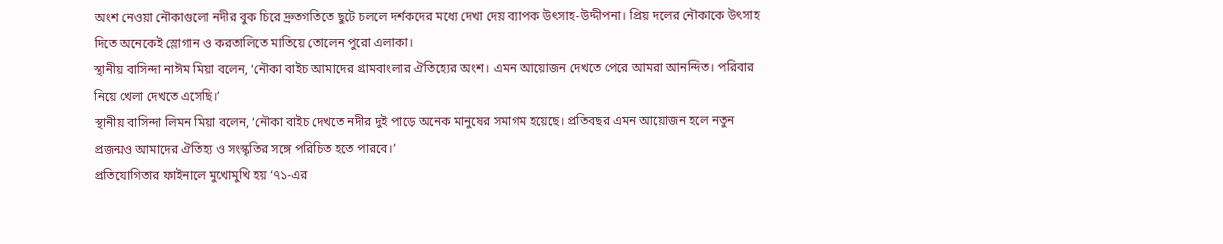অংশ নেওয়া নৌকাগুলো নদীর বুক চিরে দ্রুতগতিতে ছুটে চললে দর্শকদের মধ্যে দেখা দেয় ব্যাপক উৎসাহ-উদ্দীপনা। প্রিয় দলের নৌকাকে উৎসাহ দিতে অনেকেই স্লোগান ও করতালিতে মাতিয়ে তোলেন পুরো এলাকা।
স্থানীয় বাসিন্দা নাঈম মিয়া বলেন, ‘নৌকা বাইচ আমাদের গ্রামবাংলার ঐতিহ্যের অংশ। এমন আয়োজন দেখতে পেরে আমরা আনন্দিত। পরিবার নিয়ে খেলা দেখতে এসেছি।’
স্থানীয় বাসিন্দা লিমন মিয়া বলেন, ‘নৌকা বাইচ দেখতে নদীর দুই পাড়ে অনেক মানুষের সমাগম হয়েছে। প্রতিবছর এমন আয়োজন হলে নতুন প্রজন্মও আমাদের ঐতিহ্য ও সংস্কৃতির সঙ্গে পরিচিত হতে পারবে।’
প্রতিযোগিতার ফাইনালে মুখোমুখি হয় ‘৭১-এর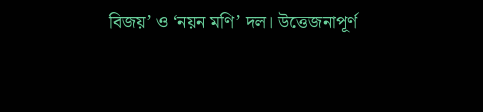বিজয়’ ও ‘নয়ন মণি’ দল। উত্তেজনাপূর্ণ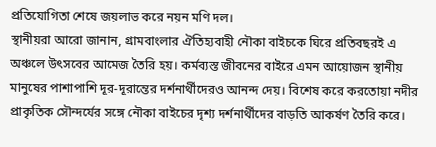প্রতিযোগিতা শেষে জয়লাভ করে নয়ন মণি দল।
স্থানীয়রা আরো জানান, গ্রামবাংলার ঐতিহ্যবাহী নৌকা বাইচকে ঘিরে প্রতিবছরই এ অঞ্চলে উৎসবের আমেজ তৈরি হয়। কর্মব্যস্ত জীবনের বাইরে এমন আয়োজন স্থানীয় মানুষের পাশাপাশি দূর-দূরান্তের দর্শনার্থীদেরও আনন্দ দেয়। বিশেষ করে করতোয়া নদীর প্রাকৃতিক সৌন্দর্যের সঙ্গে নৌকা বাইচের দৃশ্য দর্শনার্থীদের বাড়তি আকর্ষণ তৈরি করে।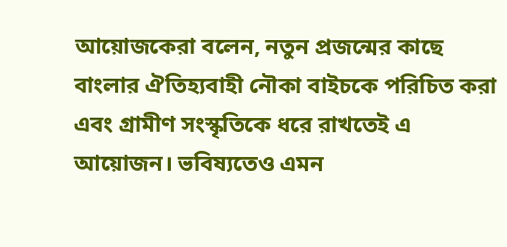আয়োজকেরা বলেন, নতুন প্রজন্মের কাছে বাংলার ঐতিহ্যবাহী নৌকা বাইচকে পরিচিত করা এবং গ্রামীণ সংস্কৃতিকে ধরে রাখতেই এ আয়োজন। ভবিষ্যতেও এমন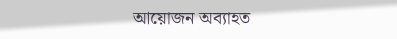আয়োজন অব্যাহত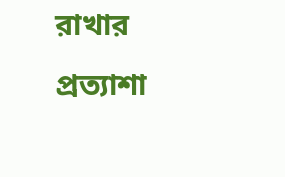রাখার প্রত্যাশা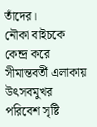তাঁদের।
নৌকা বাইচকে কেন্দ্র করে সীমান্তবর্তী এলাকায় উৎসবমুখর পরিবেশ সৃষ্টি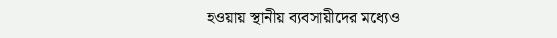হওয়ায় স্থানীয় ব্যবসায়ীদের মধ্যেও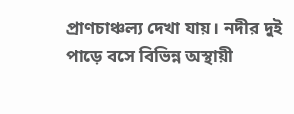প্রাণচাঞ্চল্য দেখা যায়। নদীর দুই পাড়ে বসে বিভিন্ন অস্থায়ী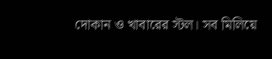দোকান ও খাবারের স্টল। সব মিলিয়ে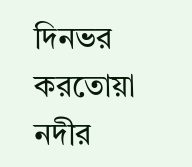দিনভর করতোয়া নদীর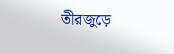তীরজুড়ে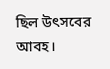ছিল উৎসবের আবহ।